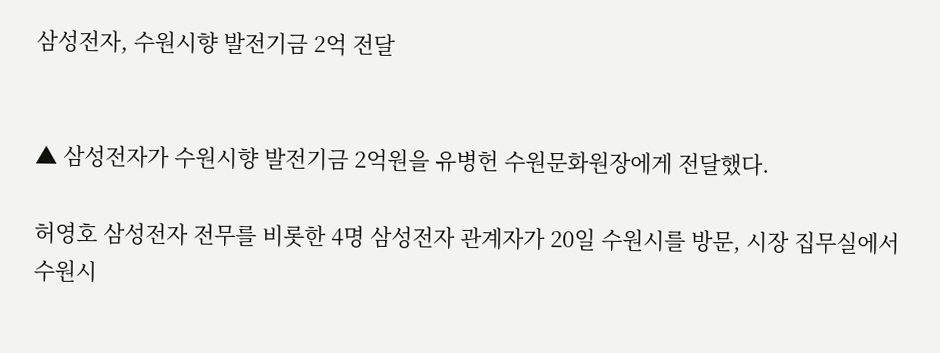삼성전자, 수원시향 발전기금 2억 전달


▲ 삼성전자가 수원시향 발전기금 2억원을 유병헌 수원문화원장에게 전달했다.

허영호 삼성전자 전무를 비롯한 4명 삼성전자 관계자가 20일 수원시를 방문, 시장 집무실에서 수원시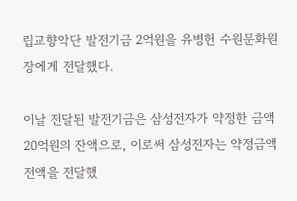립교향악단 발전기금 2억원을 유병헌 수원문화원장에게 전달했다.

이날 전달된 발전기금은 삼성전자가 약정한 금액 20억원의 잔액으로, 이로써 삼성전자는 약정금액 전액을 전달했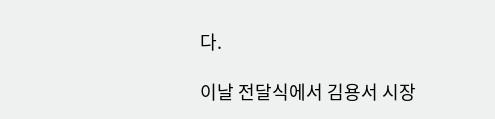다.

이날 전달식에서 김용서 시장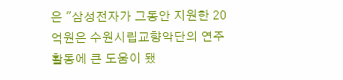은 "삼성전자가 그동안 지원한 20억원은 수원시립교향악단의 연주 활동에 큰 도움이 됐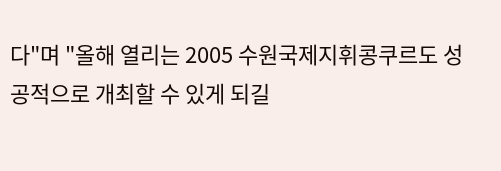다"며 "올해 열리는 2005 수원국제지휘콩쿠르도 성공적으로 개최할 수 있게 되길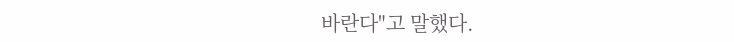바란다"고 말했다.